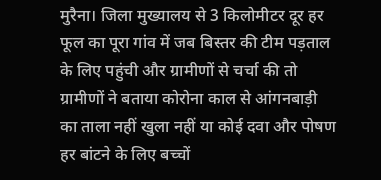मुरैना। जिला मुख्यालय से 3 किलोमीटर दूर हर फूल का पूरा गांव में जब बिस्तर की टीम पड़ताल के लिए पहुंची और ग्रामीणों से चर्चा की तो ग्रामीणों ने बताया कोरोना काल से आंगनबाड़ी का ताला नहीं खुला नहीं या कोई दवा और पोषण हर बांटने के लिए बच्चों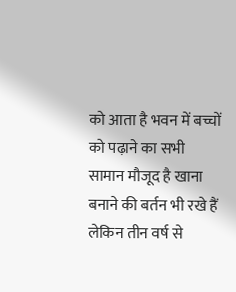को आता है भवन में बच्चों को पढ़ाने का सभी सामान मौजूद है खाना बनाने की बर्तन भी रखे हैं लेकिन तीन वर्ष से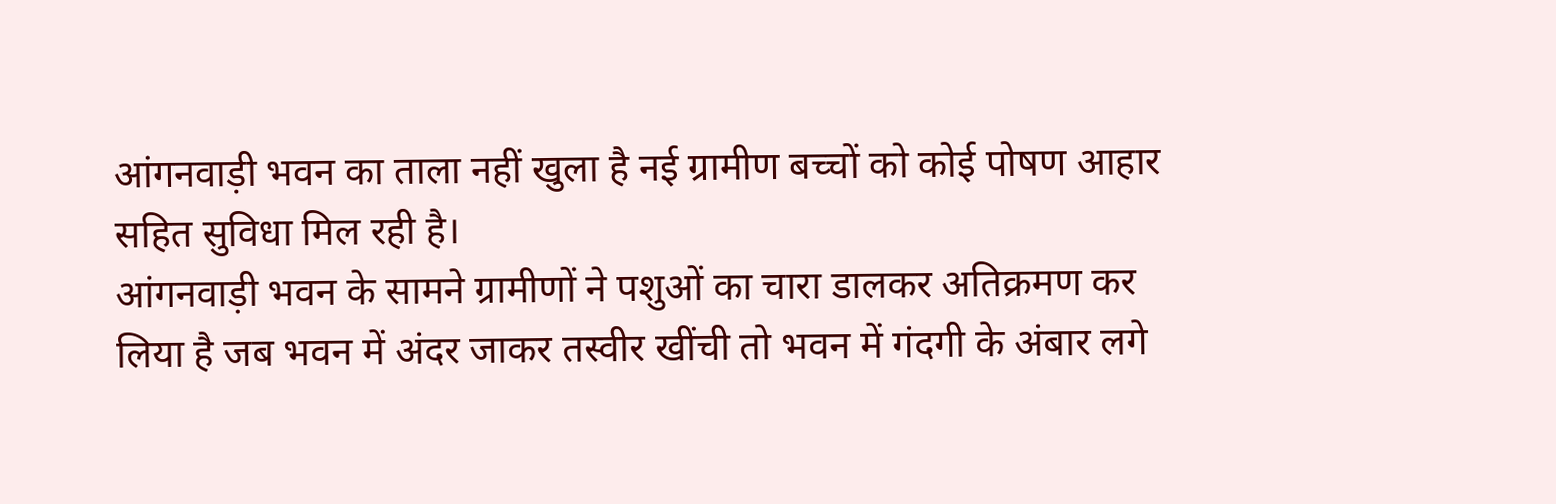आंगनवाड़ी भवन का ताला नहीं खुला है नई ग्रामीण बच्चों को कोई पोषण आहार सहित सुविधा मिल रही है।
आंगनवाड़ी भवन के सामने ग्रामीणों ने पशुओं का चारा डालकर अतिक्रमण कर लिया है जब भवन में अंदर जाकर तस्वीर खींची तो भवन में गंदगी के अंबार लगे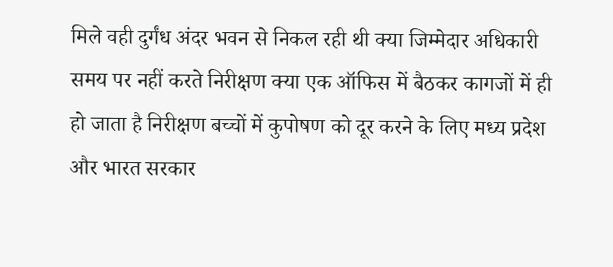मिले वही दुर्गंध अंदर भवन से निकल रही थी क्या जिम्मेदार अधिकारी समय पर नहीं करते निरीक्षण क्या एक ऑफिस में बैठकर कागजों में ही हो जाता है निरीक्षण बच्चों में कुपोषण को दूर करने के लिए मध्य प्रदेश और भारत सरकार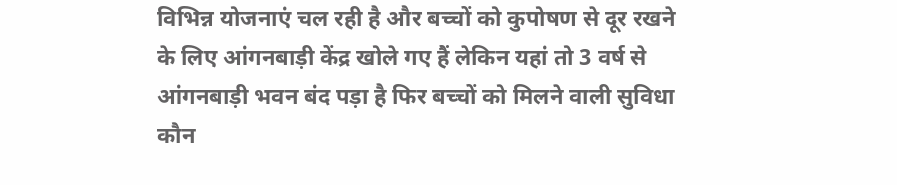विभिन्न योजनाएं चल रही है और बच्चों को कुपोषण से दूर रखने के लिए आंगनबाड़ी केंद्र खोले गए हैं लेकिन यहां तो 3 वर्ष से आंगनबाड़ी भवन बंद पड़ा है फिर बच्चों को मिलने वाली सुविधा कौन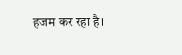हजम कर रहा है।